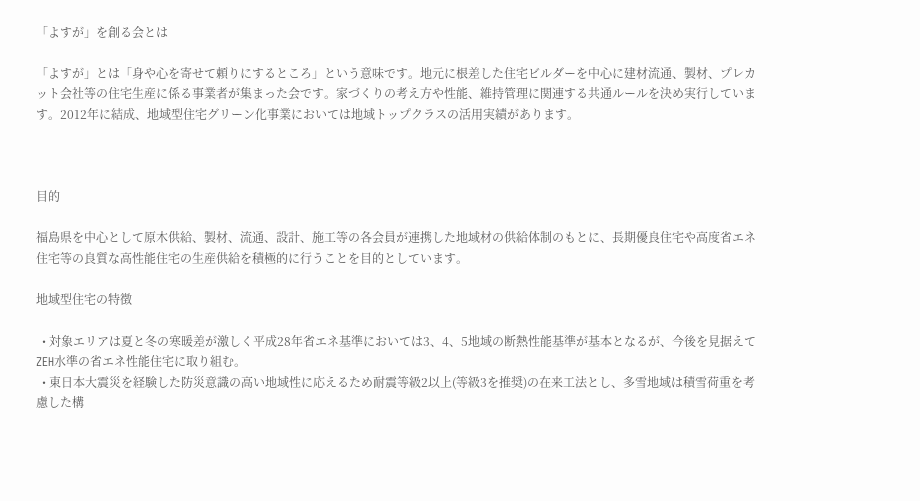「よすが」を創る会とは

「よすが」とは「身や心を寄せて頼りにするところ」という意味です。地元に根差した住宅ビルダーを中心に建材流通、製材、プレカット会社等の住宅生産に係る事業者が集まった会です。家づくりの考え方や性能、維持管理に関連する共通ルールを決め実行しています。2012年に結成、地域型住宅グリーン化事業においては地域トップクラスの活用実績があります。



目的

福島県を中心として原木供給、製材、流通、設計、施工等の各会員が連携した地域材の供給体制のもとに、長期優良住宅や高度省エネ住宅等の良質な高性能住宅の生産供給を積極的に行うことを目的としています。

地域型住宅の特徴

  • 対象エリアは夏と冬の寒暖差が激しく平成28年省エネ基準においては3、4、5地域の断熱性能基準が基本となるが、今後を⾒据えてZEH⽔準の省エネ性能住宅に取り組む。
  • 東日本大震災を経験した防災意識の高い地域性に応えるため耐震等級2以上(等級3を推奨)の在来工法とし、多雪地域は積雪荷重を考慮した構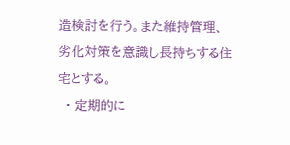造検討を行う。また維持管理、劣化対策を意識し長持ちする住宅とする。
  • 定期的に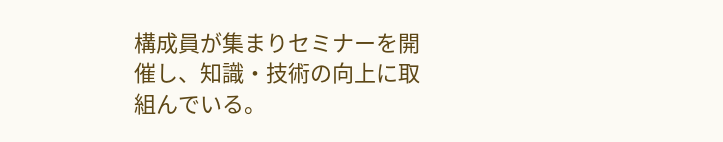構成員が集まりセミナーを開催し、知識・技術の向上に取組んでいる。